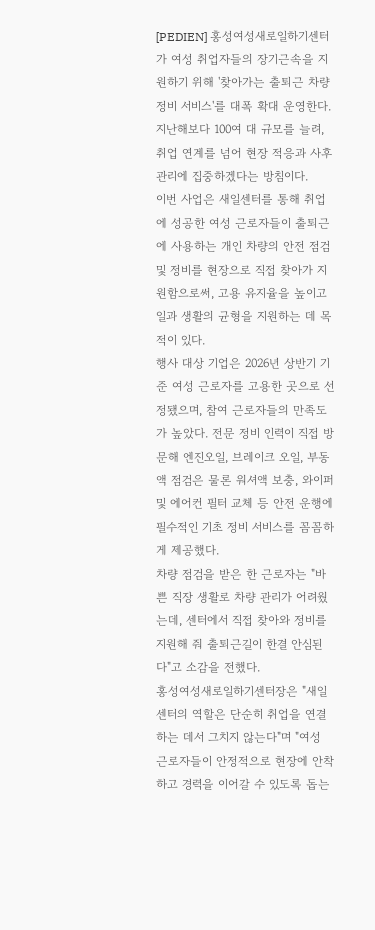[PEDIEN] 홍성여성새로일하기센터가 여성 취업자들의 장기근속을 지원하기 위해 '찾아가는 출퇴근 차량 정비 서비스'를 대폭 확대 운영한다. 지난해보다 100여 대 규모를 늘려, 취업 연계를 넘어 현장 적응과 사후관리에 집중하겠다는 방침이다.
이번 사업은 새일센터를 통해 취업에 성공한 여성 근로자들이 출퇴근에 사용하는 개인 차량의 안전 점검 및 정비를 현장으로 직접 찾아가 지원함으로써, 고용 유지율을 높이고 일과 생활의 균형을 지원하는 데 목적이 있다.
행사 대상 기업은 2026년 상반기 기준 여성 근로자를 고용한 곳으로 선정됐으며, 참여 근로자들의 만족도가 높았다. 전문 정비 인력이 직접 방문해 엔진오일, 브레이크 오일, 부동액 점검은 물론 워셔액 보충, 와이퍼 및 에어컨 필터 교체 등 안전 운행에 필수적인 기초 정비 서비스를 꼼꼼하게 제공했다.
차량 점검을 받은 한 근로자는 "바쁜 직장 생활로 차량 관리가 어려웠는데, 센터에서 직접 찾아와 정비를 지원해 줘 출퇴근길이 한결 안심된다"고 소감을 전했다.
홍성여성새로일하기센터장은 "새일센터의 역할은 단순히 취업을 연결하는 데서 그치지 않는다"며 "여성 근로자들이 안정적으로 현장에 안착하고 경력을 이어갈 수 있도록 돕는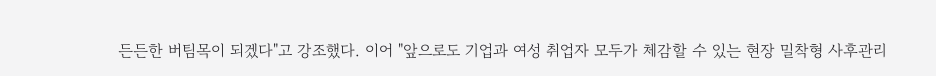든든한 버팀목이 되겠다"고 강조했다. 이어 "앞으로도 기업과 여성 취업자 모두가 체감할 수 있는 현장 밀착형 사후관리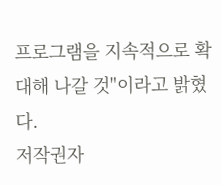프로그램을 지속적으로 확대해 나갈 것"이라고 밝혔다.
저작권자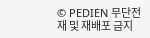© PEDIEN 무단전재 및 재배포 금지